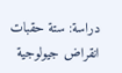دراسة: ستة حقبات انقراض جيولوجية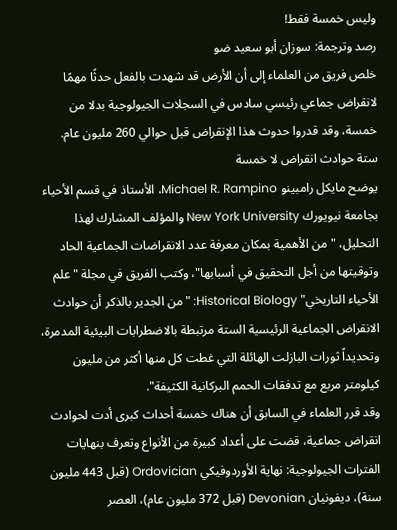وليس خمسة فقط!
رصد وترجمة: سوزان أبو سعيد ضو
خلص فريق من العلماء إلى أن الأرض قد شهدت بالفعل حدثًا مهمًا لانقراض جماعي رئيسي سادس في السجلات الجيولوجية بدلا من خمسة، وقد قدروا حدوث هذا الإنقراض قبل حوالي 260 مليون عام.
ستة حوادث انقراض لا خمسة
يوضح مايكل رامبينو Michael R. Rampino، الأستاذ في قسم الأحياء بجامعة نيويورك New York University والمؤلف المشارك لهذا التحليل، "من الأهمية بمكان معرفة عدد الانقراضات الجماعية الحاد وتوقيتها من أجل التحقيق في أسبابها"، وكتب الفريق في مجلة "علم الأحياء التاريخي" Historical Biology: "من الجدير بالذكر أن حوادث الانقراض الجماعية الرئيسية الستة مرتبطة بالاضطرابات البيئية المدمرة، وتحديداً ثورات البازلت الهائلة التي غطت كل منها أكثر من مليون كيلومتر مربع مع تدفقات الحمم البركانية الكثيفة".
وقد قرر العلماء في السابق أن هناك خمسة أحداث كبرى أدت لحوادث انقراض جماعية، قضت على أعداد كبيرة من الأنواع وتعرف بنهايات الفترات الجيولوجية: نهاية الأوردوفيكي Ordovician (قبل 443 مليون سنة)، ديفونيان Devonian (قبل 372 مليون عام)، العصر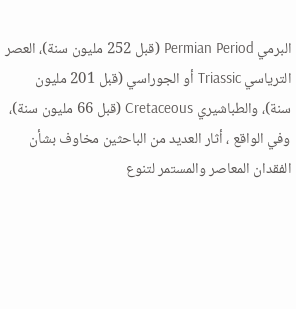البرمي Permian Period (قبل 252 مليون سنة)، العصر الترياسي Triassic أو الجوراسي (قبل 201 مليون سنة)، والطباشيري Cretaceous (قبل 66 مليون سنة)، وفي الواقع ، أثار العديد من الباحثين مخاوف بشأن الفقدان المعاصر والمستمر لتنوع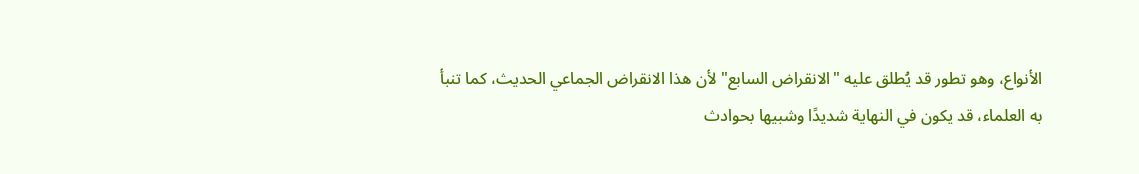الأنواع، وهو تطور قد يُطلق عليه "الانقراض السابع" لأن هذا الانقراض الجماعي الحديث، كما تنبأ به العلماء، قد يكون في النهاية شديدًا وشبيها بحوادث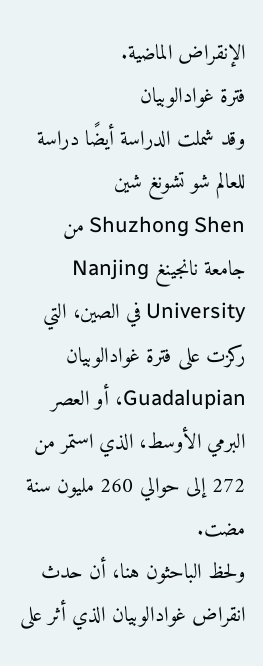الإنقراض الماضية.
فترة غوادالوبيان
وقد شملت الدراسة أيضًا دراسة للعالم شو تشونغ شين Shuzhong Shen من جامعة نانجينغ Nanjing University في الصين، التي ركزت على فترة غوادالوبيان Guadalupian، أو العصر البرمي الأوسط، الذي استمر من 272 إلى حوالي 260 مليون سنة مضت.
ولحظ الباحثون هنا، أن حدث انقراض غوادالوبيان الذي أثر على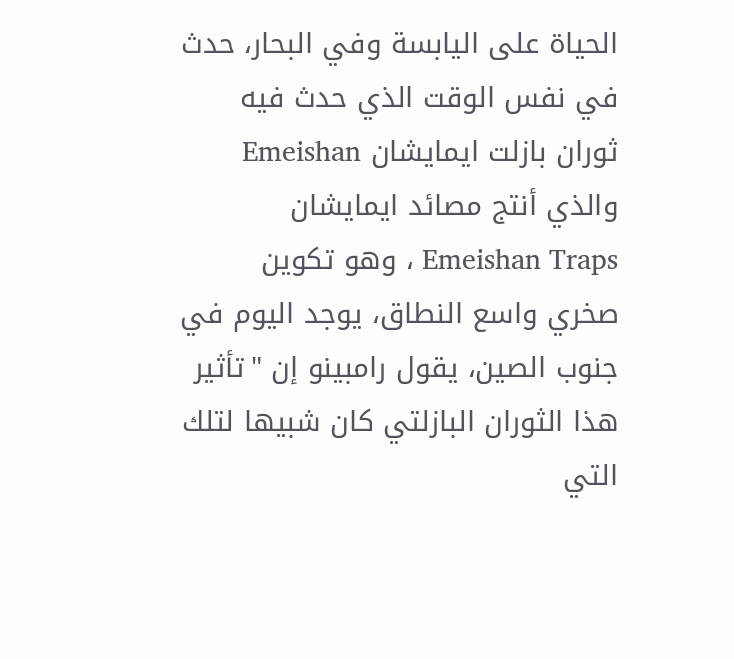الحياة على اليابسة وفي البحار، حدث في نفس الوقت الذي حدث فيه ثوران بازلت ايمايشان Emeishan والذي أنتج مصائد ايمايشان Emeishan Traps ، وهو تكوين صخري واسع النطاق، يوجد اليوم في جنوب الصين، يقول رامبينو إن "تأثير هذا الثوران البازلتي كان شبيها لتلك التي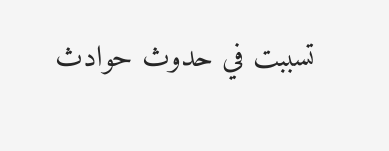تسببت في حدوث حوادث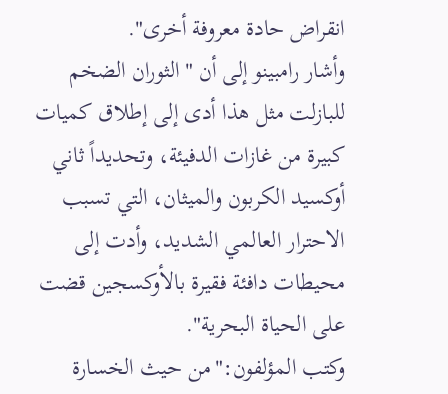انقراض حادة معروفة أخرى".
وأشار رامبينو إلى أن "الثوران الضخم للبازلت مثل هذا أدى إلى إطلاق كميات كبيرة من غازات الدفيئة، وتحديداً ثاني أوكسيد الكربون والميثان، التي تسبب الاحترار العالمي الشديد، وأدت إلى محيطات دافئة فقيرة بالأوكسجين قضت على الحياة البحرية".
وكتب المؤلفون:"من حيث الخسارة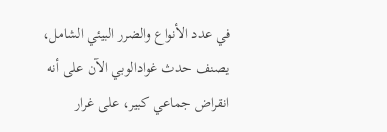في عدد الأنواع والضرر البيئي الشامل، يصنف حدث غوادالوبي الآن على أنه انقراض جماعي كبير، على غرار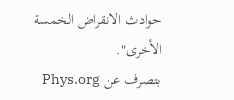حوادث الانقراض الخمسة الأخرى".
بتصرف عن Phys.org